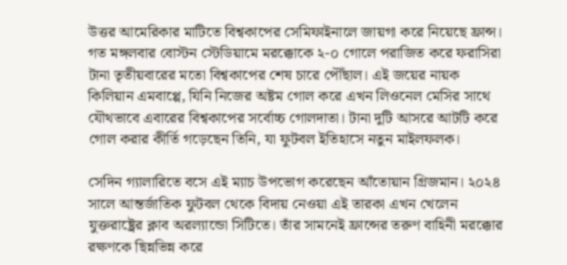উত্তর আমেরিকার মাটিতে বিশ্বকাপের সেমিফাইনালে জায়গা করে নিয়েছে ফ্রান্স। গত মঙ্গলবার বোস্টন স্টেডিয়ামে মরক্কোকে ২-০ গোলে পরাজিত করে ফরাসিরা টানা তৃতীয়বারের মতো বিশ্বকাপের শেষ চারে পৌঁছাল। এই জয়ের নায়ক কিলিয়ান এমবাপ্পে, যিনি নিজের অষ্টম গোল করে এখন লিওনেল মেসির সাথে যৌথভাবে এবারের বিশ্বকাপের সর্বোচ্চ গোলদাতা। টানা দুটি আসরে আটটি করে গোল করার কীর্তি গড়েছেন তিনি, যা ফুটবল ইতিহাসে নতুন মাইলফলক।

সেদিন গ্যালারিতে বসে এই ম্যাচ উপভোগ করেছেন আঁতোয়ান গ্রিজমান। ২০২৪ সালে আন্তর্জাতিক ফুটবল থেকে বিদায় নেওয়া এই তারকা এখন খেলেন যুক্তরাষ্ট্রের ক্লাব অরল্যান্ডো সিটিতে। তাঁর সামনেই ফ্রান্সের তরুণ বাহিনী মরক্কোর রক্ষণকে ছিন্নভিন্ন করে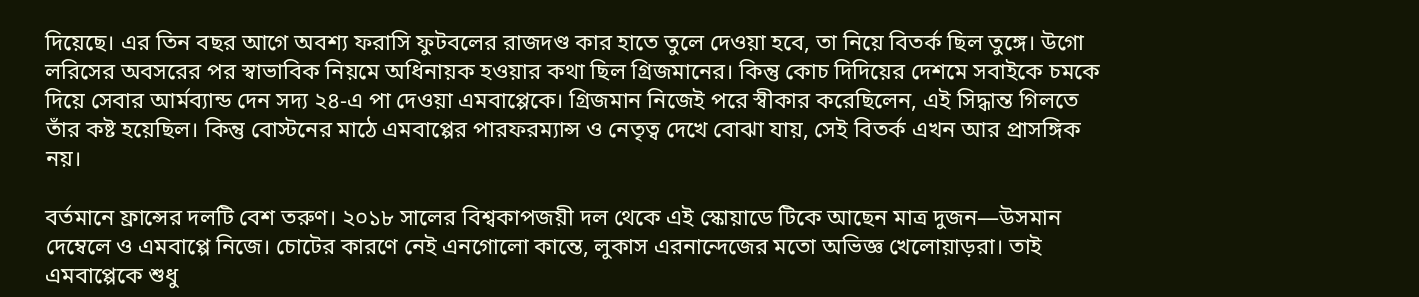দিয়েছে। এর তিন বছর আগে অবশ্য ফরাসি ফুটবলের রাজদণ্ড কার হাতে তুলে দেওয়া হবে, তা নিয়ে বিতর্ক ছিল তুঙ্গে। উগো লরিসের অবসরের পর স্বাভাবিক নিয়মে অধিনায়ক হওয়ার কথা ছিল গ্রিজমানের। কিন্তু কোচ দিদিয়ের দেশমে সবাইকে চমকে দিয়ে সেবার আর্মব্যান্ড দেন সদ্য ২৪-এ পা দেওয়া এমবাপ্পেকে। গ্রিজমান নিজেই পরে স্বীকার করেছিলেন, এই সিদ্ধান্ত গিলতে তাঁর কষ্ট হয়েছিল। কিন্তু বোস্টনের মাঠে এমবাপ্পের পারফরম্যান্স ও নেতৃত্ব দেখে বোঝা যায়, সেই বিতর্ক এখন আর প্রাসঙ্গিক নয়।

বর্তমানে ফ্রান্সের দলটি বেশ তরুণ। ২০১৮ সালের বিশ্বকাপজয়ী দল থেকে এই স্কোয়াডে টিকে আছেন মাত্র দুজন—উসমান দেম্বেলে ও এমবাপ্পে নিজে। চোটের কারণে নেই এনগোলো কান্তে, লুকাস এরনান্দেজের মতো অভিজ্ঞ খেলোয়াড়রা। তাই এমবাপ্পেকে শুধু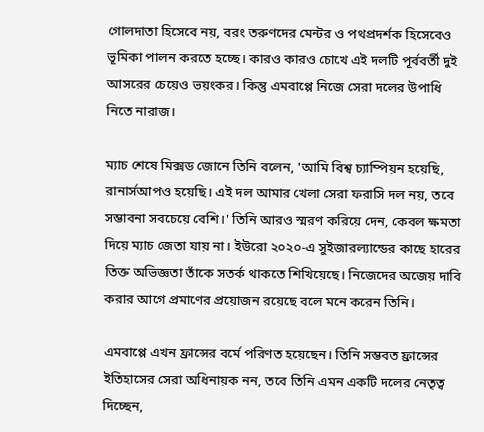গোলদাতা হিসেবে নয়, বরং তরুণদের মেন্টর ও পথপ্রদর্শক হিসেবেও ভূমিকা পালন করতে হচ্ছে। কারও কারও চোখে এই দলটি পূর্ববর্তী দুই আসরের চেয়েও ভয়ংকর। কিন্তু এমবাপ্পে নিজে সেরা দলের উপাধি নিতে নারাজ।

ম্যাচ শেষে মিক্সড জোনে তিনি বলেন, 'আমি বিশ্ব চ্যাম্পিয়ন হয়েছি, রানার্সআপও হয়েছি। এই দল আমার খেলা সেরা ফরাসি দল নয়, তবে সম্ভাবনা সবচেয়ে বেশি।' তিনি আরও স্মরণ করিয়ে দেন, কেবল ক্ষমতা দিয়ে ম্যাচ জেতা যায় না। ইউরো ২০২০-এ সুইজারল্যান্ডের কাছে হারের তিক্ত অভিজ্ঞতা তাঁকে সতর্ক থাকতে শিখিয়েছে। নিজেদের অজেয় দাবি করার আগে প্রমাণের প্রয়োজন রয়েছে বলে মনে করেন তিনি।

এমবাপ্পে এখন ফ্রান্সের বর্মে পরিণত হয়েছেন। তিনি সম্ভবত ফ্রান্সের ইতিহাসের সেরা অধিনায়ক নন, তবে তিনি এমন একটি দলের নেতৃত্ব দিচ্ছেন,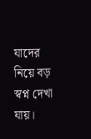যাদের নিয়ে বড় স্বপ্ন দেখা যায়।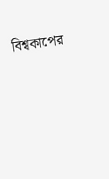বিশ্বকাপের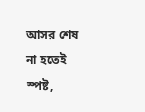আসর শেষ না হতেই স্পষ্ট,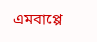এমবাপ্পে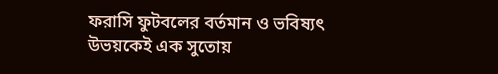ফরাসি ফুটবলের বর্তমান ও ভবিষ্যৎ উভয়কেই এক সুতোয়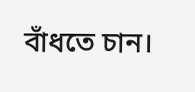বাঁধতে চান।